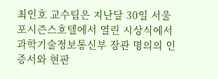최인호 교수팀은 지난달 30일 서울 포시즌스호텔에서 열린 시상식에서 과학기술정보통신부 장관 명의의 인증서와 현판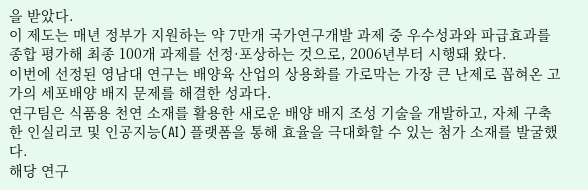을 받았다.
이 제도는 매년 정부가 지원하는 약 7만개 국가연구개발 과제 중 우수성과와 파급효과를 종합 평가해 최종 100개 과제를 선정·포상하는 것으로, 2006년부터 시행돼 왔다.
이번에 선정된 영남대 연구는 배양육 산업의 상용화를 가로막는 가장 큰 난제로 꼽혀온 고가의 세포배양 배지 문제를 해결한 성과다.
연구팀은 식품용 천연 소재를 활용한 새로운 배양 배지 조성 기술을 개발하고, 자체 구축한 인실리코 및 인공지능(AI) 플랫폼을 통해 효율을 극대화할 수 있는 첨가 소재를 발굴했다.
해당 연구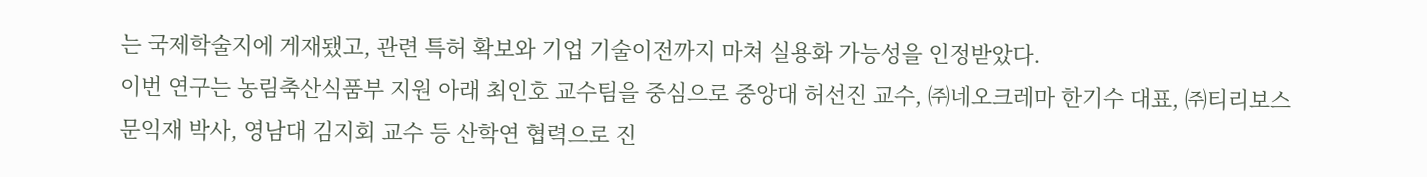는 국제학술지에 게재됐고, 관련 특허 확보와 기업 기술이전까지 마쳐 실용화 가능성을 인정받았다.
이번 연구는 농림축산식품부 지원 아래 최인호 교수팀을 중심으로 중앙대 허선진 교수, ㈜네오크레마 한기수 대표, ㈜티리보스 문익재 박사, 영남대 김지회 교수 등 산학연 협력으로 진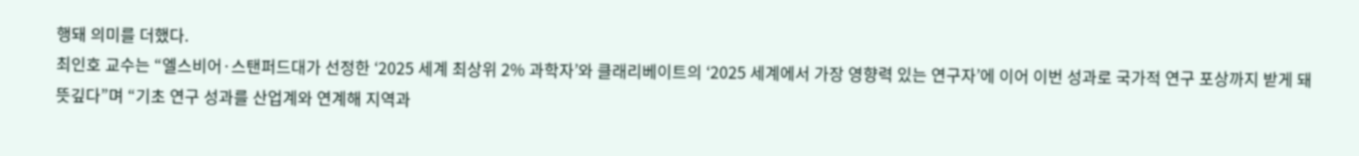행돼 의미를 더했다.
최인호 교수는 “엘스비어·스탠퍼드대가 선정한 ‘2025 세계 최상위 2% 과학자’와 클래리베이트의 ‘2025 세계에서 가장 영향력 있는 연구자’에 이어 이번 성과로 국가적 연구 포상까지 받게 돼 뜻깊다”며 “기초 연구 성과를 산업계와 연계해 지역과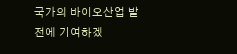국가의 바이오산업 발전에 기여하겠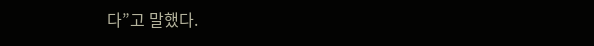다”고 말했다.